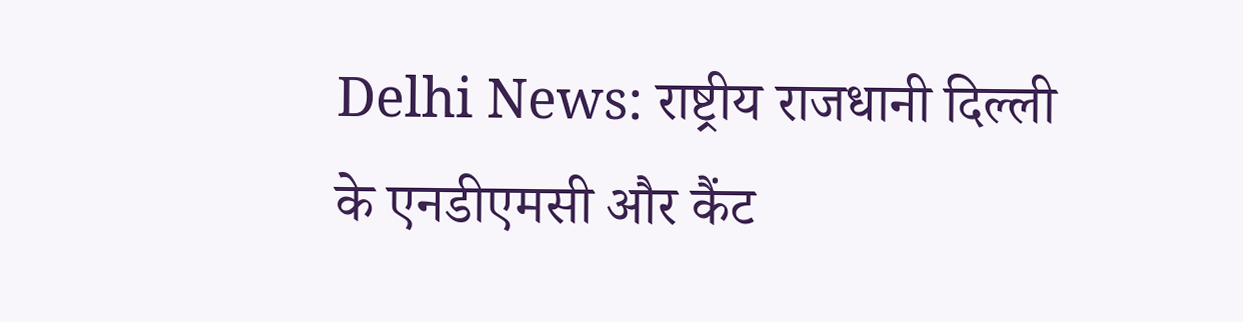Delhi News: राष्ट्रीय राजधानी दिल्ली के एनडीएमसी और कैंट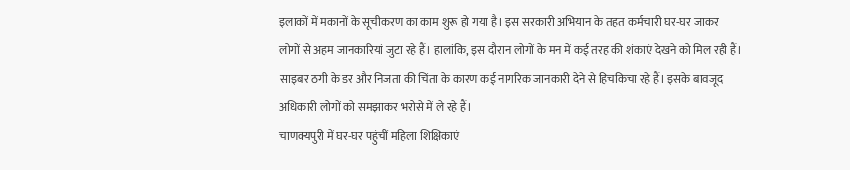इलाकों में मकानों के सूचीकरण का काम शुरू हो गया है। इस सरकारी अभियान के तहत कर्मचारी घर-घर जाकर लोगों से अहम जानकारियां जुटा रहे हैं। हालांकि, इस दौरान लोगों के मन में कई तरह की शंकाएं देखने को मिल रही हैं। साइबर ठगी के डर और निजता की चिंता के कारण कई नागरिक जानकारी देने से हिचकिचा रहे हैं। इसके बावजूद अधिकारी लोगों को समझाकर भरोसे में ले रहे हैं।
चाणक्यपुरी में घर-घर पहुंचीं महिला शिक्षिकाएं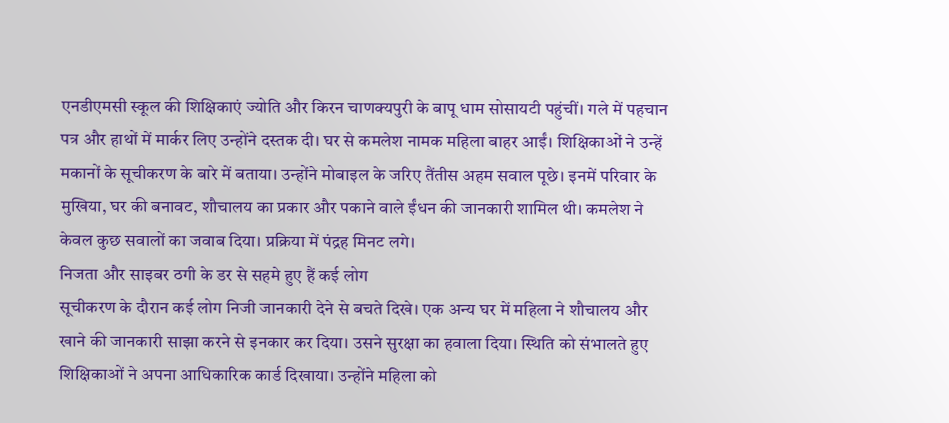एनडीएमसी स्कूल की शिक्षिकाएं ज्योति और किरन चाणक्यपुरी के बापू धाम सोसायटी पहुंचीं। गले में पहचान पत्र और हाथों में मार्कर लिए उन्होंने दस्तक दी। घर से कमलेश नामक महिला बाहर आईं। शिक्षिकाओं ने उन्हें मकानों के सूचीकरण के बारे में बताया। उन्होंने मोबाइल के जरिए तैंतीस अहम सवाल पूछे। इनमें परिवार के मुखिया, घर की बनावट, शौचालय का प्रकार और पकाने वाले ईंधन की जानकारी शामिल थी। कमलेश ने केवल कुछ सवालों का जवाब दिया। प्रक्रिया में पंद्रह मिनट लगे।
निजता और साइबर ठगी के डर से सहमे हुए हैं कई लोग
सूचीकरण के दौरान कई लोग निजी जानकारी देने से बचते दिखे। एक अन्य घर में महिला ने शौचालय और खाने की जानकारी साझा करने से इनकार कर दिया। उसने सुरक्षा का हवाला दिया। स्थिति को संभालते हुए शिक्षिकाओं ने अपना आधिकारिक कार्ड दिखाया। उन्होंने महिला को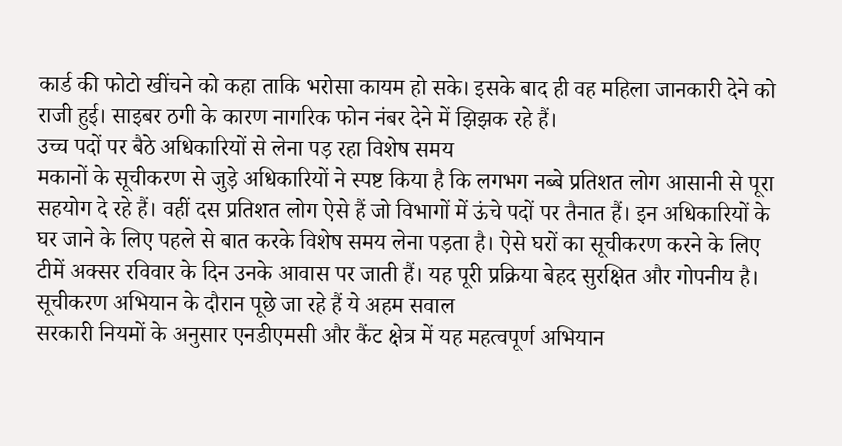कार्ड की फोटो खींचने को कहा ताकि भरोसा कायम हो सके। इसके बाद ही वह महिला जानकारी देने को राजी हुई। साइबर ठगी के कारण नागरिक फोन नंबर देने में झिझक रहे हैं।
उच्च पदों पर बैठे अधिकारियों से लेना पड़ रहा विशेष समय
मकानों के सूचीकरण से जुड़े अधिकारियों ने स्पष्ट किया है कि लगभग नब्बे प्रतिशत लोग आसानी से पूरा सहयोग दे रहे हैं। वहीं दस प्रतिशत लोग ऐसे हैं जो विभागों में ऊंचे पदों पर तैनात हैं। इन अधिकारियों के घर जाने के लिए पहले से बात करके विशेष समय लेना पड़ता है। ऐसे घरों का सूचीकरण करने के लिए टीमें अक्सर रविवार के दिन उनके आवास पर जाती हैं। यह पूरी प्रक्रिया बेहद सुरक्षित और गोपनीय है।
सूचीकरण अभियान के दौरान पूछे जा रहे हैं ये अहम सवाल
सरकारी नियमों के अनुसार एनडीएमसी और कैंट क्षेत्र में यह महत्वपूर्ण अभियान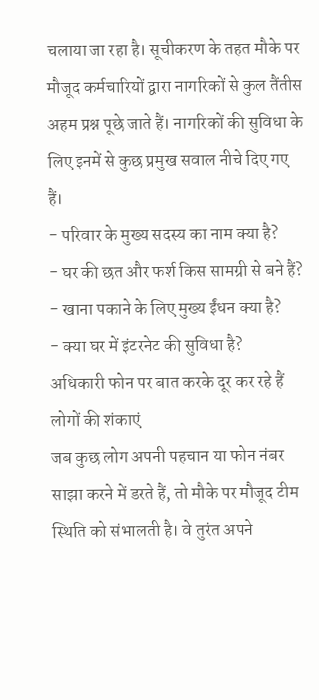चलाया जा रहा है। सूचीकरण के तहत मौके पर मौजूद कर्मचारियों द्वारा नागरिकों से कुल तैंतीस अहम प्रश्न पूछे जाते हैं। नागरिकों की सुविधा के लिए इनमें से कुछ प्रमुख सवाल नीचे दिए गए हैं।
- परिवार के मुख्य सदस्य का नाम क्या है?
- घर की छत और फर्श किस सामग्री से बने हैं?
- खाना पकाने के लिए मुख्य ईंधन क्या है?
- क्या घर में इंटरनेट की सुविधा है?
अधिकारी फोन पर बात करके दूर कर रहे हैं लोगों की शंकाएं
जब कुछ लोग अपनी पहचान या फोन नंबर साझा करने में डरते हैं, तो मौके पर मौजूद टीम स्थिति को संभालती है। वे तुरंत अपने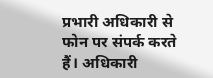प्रभारी अधिकारी से फोन पर संपर्क करते हैं। अधिकारी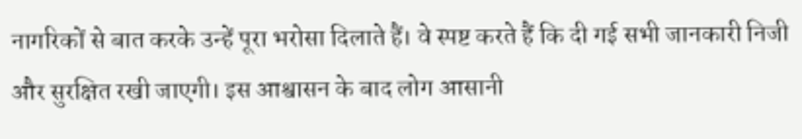नागरिकों से बात करके उन्हें पूरा भरोसा दिलाते हैं। वे स्पष्ट करते हैं कि दी गई सभी जानकारी निजी और सुरक्षित रखी जाएगी। इस आश्वासन के बाद लोग आसानी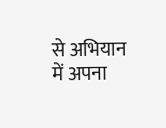से अभियान में अपना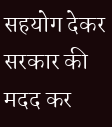सहयोग देकर सरकार की मदद कर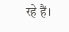रहे हैं।